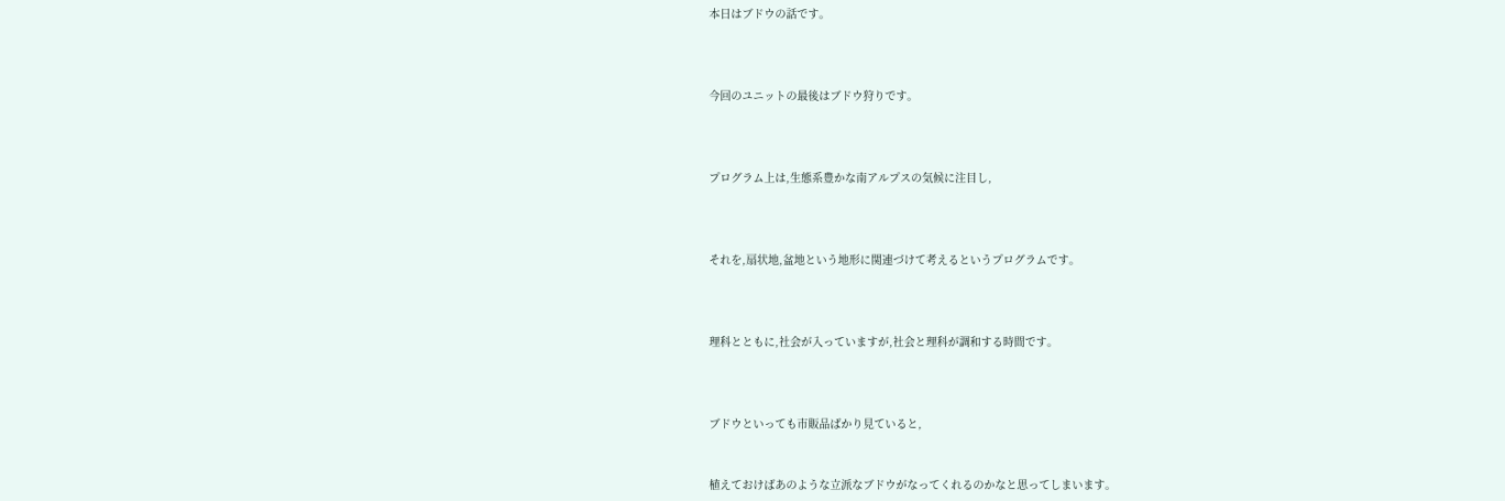本日はブドウの話です。



今回のユニットの最後はブドウ狩りです。



プログラム上は,生態系豊かな南アルプスの気候に注目し,



それを,扇状地,盆地という地形に関連づけて考えるというプログラムです。



理科とともに,社会が入っていますが,社会と理科が調和する時間です。



ブドウといっても市販品ばかり見ていると,


植えておけばあのような立派なブドウがなってくれるのかなと思ってしまいます。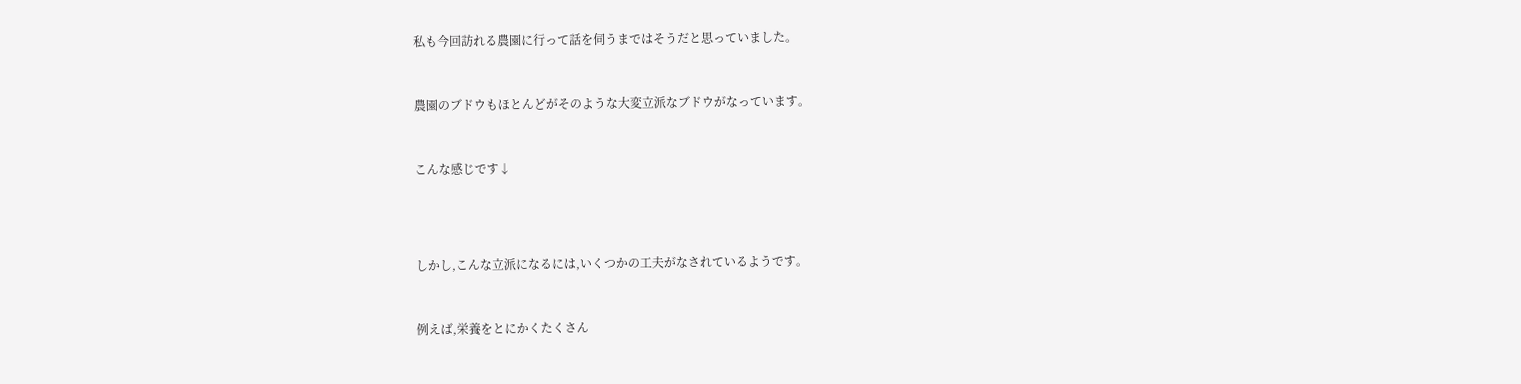私も今回訪れる農園に行って話を伺うまではそうだと思っていました。



農園のブドウもほとんどがそのような大変立派なブドウがなっています。



こんな感じです↓





しかし,こんな立派になるには,いくつかの工夫がなされているようです。



例えば,栄養をとにかくたくさん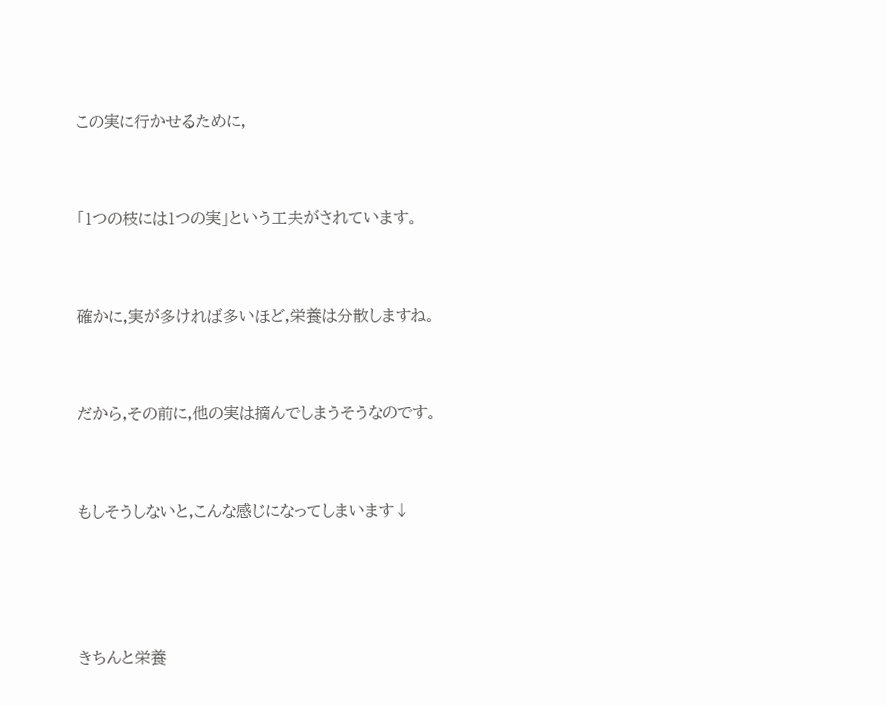この実に行かせるために,



「1つの枝には1つの実」という工夫がされています。



確かに,実が多ければ多いほど,栄養は分散しますね。



だから,その前に,他の実は摘んでしまうそうなのです。



もしそうしないと,こんな感じになってしまいます↓





きちんと栄養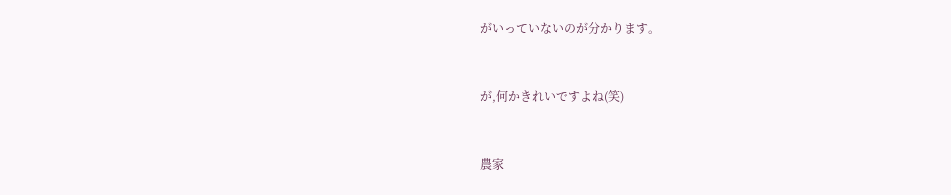がいっていないのが分かります。



が,何かきれいですよね(笑)



農家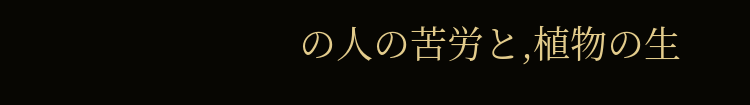の人の苦労と,植物の生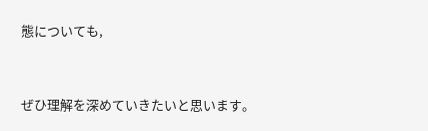態についても,



ぜひ理解を深めていきたいと思います。